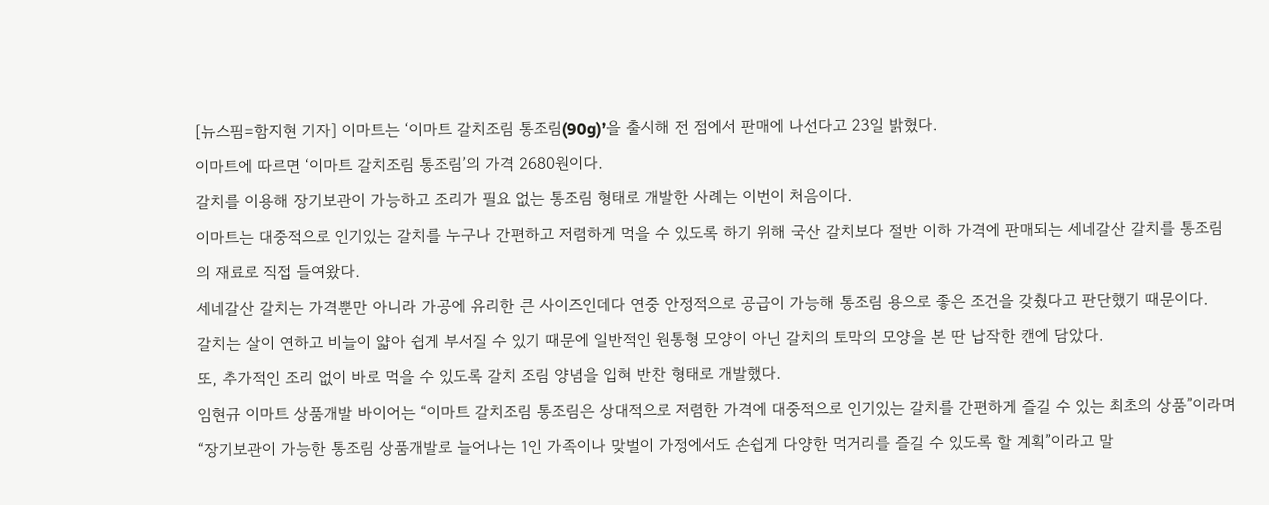[뉴스핌=함지현 기자] 이마트는 ‘이마트 갈치조림 통조림(90g)’을 출시해 전 점에서 판매에 나선다고 23일 밝혔다.
이마트에 따르면 ‘이마트 갈치조림 통조림’의 가격 2680원이다.
갈치를 이용해 장기보관이 가능하고 조리가 필요 없는 통조림 형태로 개발한 사례는 이번이 처음이다.
이마트는 대중적으로 인기있는 갈치를 누구나 간편하고 저렴하게 먹을 수 있도록 하기 위해 국산 갈치보다 절반 이하 가격에 판매되는 세네갈산 갈치를 통조림의 재료로 직접 들여왔다.
세네갈산 갈치는 가격뿐만 아니라 가공에 유리한 큰 사이즈인데다 연중 안정적으로 공급이 가능해 통조림 용으로 좋은 조건을 갖췄다고 판단했기 때문이다.
갈치는 살이 연하고 비늘이 얇아 쉽게 부서질 수 있기 때문에 일반적인 원통형 모양이 아닌 갈치의 토막의 모양을 본 딴 납작한 캔에 담았다.
또, 추가적인 조리 없이 바로 먹을 수 있도록 갈치 조림 양념을 입혀 반찬 형태로 개발했다.
임현규 이마트 상품개발 바이어는 “이마트 갈치조림 통조림은 상대적으로 저렴한 가격에 대중적으로 인기있는 갈치를 간편하게 즐길 수 있는 최초의 상품”이라며 “장기보관이 가능한 통조림 상품개발로 늘어나는 1인 가족이나 맞벌이 가정에서도 손쉽게 다양한 먹거리를 즐길 수 있도록 할 계획”이라고 말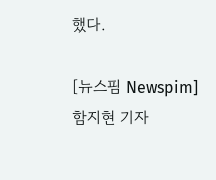했다.

[뉴스핌 Newspim] 함지현 기자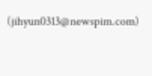(jihyun0313@newspim.com)